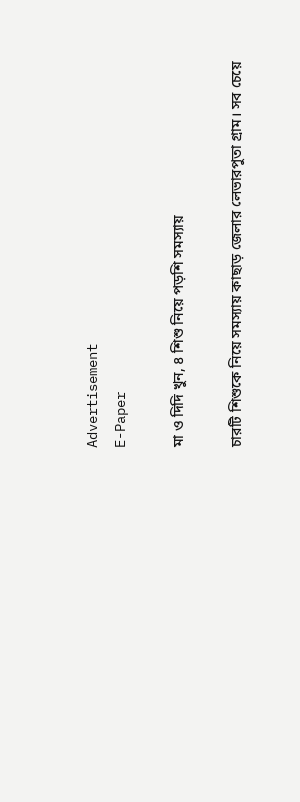Advertisement
E-Paper

মা ও দিদি খুন, ৪ শিশু নিয়ে পড়শি সমস্যায়

চারটি শিশুকে নিয়ে সমস্যায় কাছাড় জেলার লেভারপুতা গ্রাম। সব চেয়ে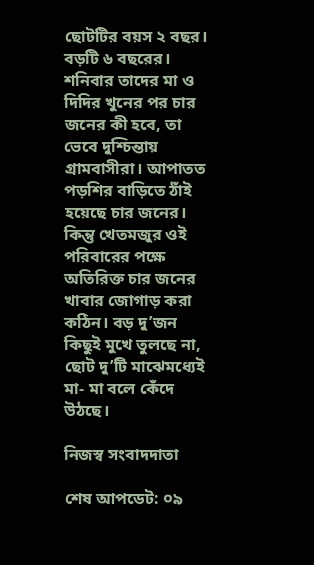ছোটটির বয়স ২ বছর। বড়টি ৬ বছরের। শনিবার তাদের মা ও দিদির খুনের পর চার জনের কী হবে, তা ভেবে দুশ্চিন্তায় গ্রামবাসীরা। আপাতত পড়শির বাড়িতে ঠাঁই হয়েছে চার জনের। কিন্তু খেতমজুর ওই পরিবারের পক্ষে অতিরিক্ত চার জনের খাবার জোগাড় করা কঠিন। বড় দু’জন কিছুই মুখে তুলছে না, ছোট দু’টি মাঝেমধ্যেই মা- মা বলে কেঁদে উঠছে।

নিজস্ব সংবাদদাতা

শেষ আপডেট: ০৯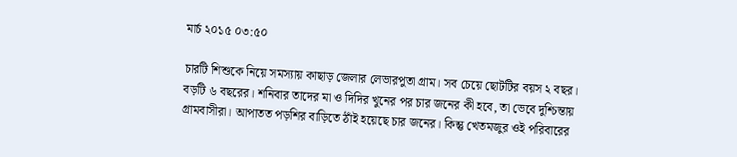মার্চ ২০১৫ ০৩:৫০

চারটি শিশুকে নিয়ে সমস্যায় কাছাড় জেলার লেভারপুতা গ্রাম। সব চেয়ে ছোটটির বয়স ২ বছর। বড়টি ৬ বছরের। শনিবার তাদের মা ও দিদির খুনের পর চার জনের কী হবে, তা ভেবে দুশ্চিন্তায় গ্রামবাসীরা। আপাতত পড়শির বাড়িতে ঠাঁই হয়েছে চার জনের। কিন্তু খেতমজুর ওই পরিবারের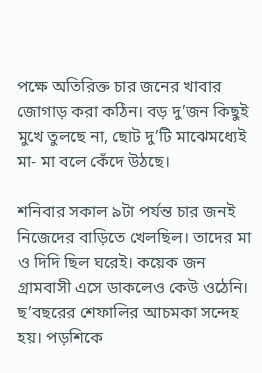পক্ষে অতিরিক্ত চার জনের খাবার জোগাড় করা কঠিন। বড় দু’জন কিছুই মুখে তুলছে না, ছোট দু’টি মাঝেমধ্যেই মা- মা বলে কেঁদে উঠছে।

শনিবার সকাল ৯টা পর্যন্ত চার জনই নিজেদের বাড়িতে খেলছিল। তাদের মা ও দিদি ছিল ঘরেই। কয়েক জন গ্রামবাসী এসে ডাকলেও কেউ ওঠেনি। ছ’বছরের শেফালির আচমকা সন্দেহ হয়। পড়শিকে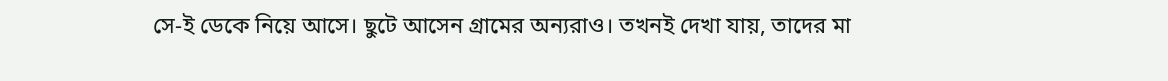সে-ই ডেকে নিয়ে আসে। ছুটে আসেন গ্রামের অন্যরাও। তখনই দেখা যায়, তাদের মা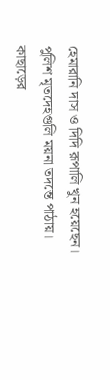হেমারানি দাস ও দিদি রূপালি খুন হয়েছেন। পুলিশ মৃতদেহগুলি ময়না তদন্তে পাঠায়। কাছাড়ের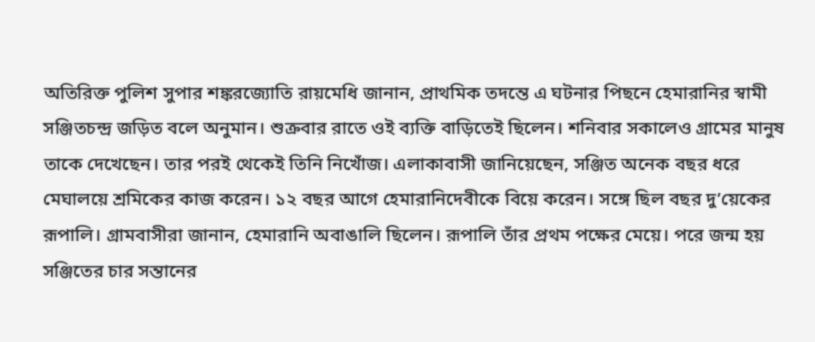অতিরিক্ত পুলিশ সুপার শঙ্করজ্যোতি রায়মেধি জানান, প্রাথমিক তদন্তে এ ঘটনার পিছনে হেমারানির স্বামী সঞ্জিতচন্দ্র জড়িত বলে অনুমান। শুক্রবার রাতে ওই ব্যক্তি বাড়িতেই ছিলেন। শনিবার সকালেও গ্রামের মানুষ তাকে দেখেছেন। তার পরই থেকেই তিনি নিখোঁজ। এলাকাবাসী জানিয়েছেন, সঞ্জিত অনেক বছর ধরে মেঘালয়ে শ্রমিকের কাজ করেন। ১২ বছর আগে হেমারানিদেবীকে বিয়ে করেন। সঙ্গে ছিল বছর দু’য়েকের রূপালি। গ্রামবাসীরা জানান, হেমারানি অবাঙালি ছিলেন। রূপালি তাঁর প্রথম পক্ষের মেয়ে। পরে জন্ম হয় সঞ্জিতের চার সন্তানের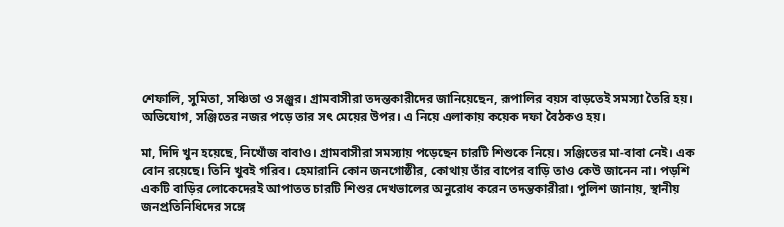শেফালি, সুমিতা, সঞ্চিতা ও সঞ্জুর। গ্রামবাসীরা তদন্তকারীদের জানিয়েছেন, রূপালির বয়স বাড়তেই সমস্যা তৈরি হয়। অভিযোগ, সঞ্জিতের নজর পড়ে তার সৎ মেয়ের উপর। এ নিয়ে এলাকায় কয়েক দফা বৈঠকও হয়।

মা, দিদি খুন হয়েছে, নিখোঁজ বাবাও। গ্রামবাসীরা সমস্যায় পড়েছেন চারটি শিশুকে নিয়ে। সঞ্জিতের মা-বাবা নেই। এক বোন রয়েছে। তিনি খুবই গরিব। হেমারানি কোন জনগোষ্ঠীর, কোথায় তাঁর বাপের বাড়ি তাও কেউ জানেন না। পড়শি একটি বাড়ির লোকেদেরই আপাতত চারটি শিশুর দেখভালের অনুরোধ করেন তদন্তকারীরা। পুলিশ জানায়, স্থানীয় জনপ্রতিনিধিদের সঙ্গে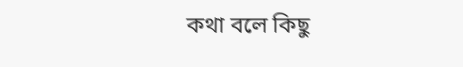কথা বলে কিছু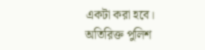একটা করা হবে। অতিরিক্ত পুলিশ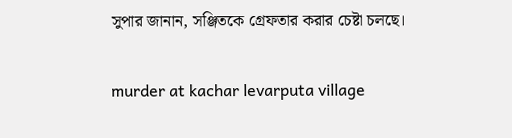সুপার জানান, সঞ্জিতকে গ্রেফতার করার চেষ্টা চলছে।

murder at kachar levarputa village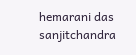hemarani das sanjitchandra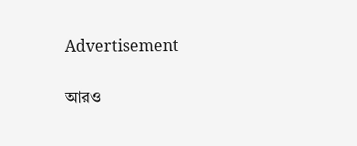Advertisement

আরও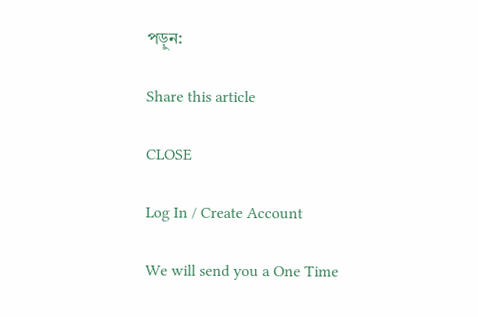পড়ুন:

Share this article

CLOSE

Log In / Create Account

We will send you a One Time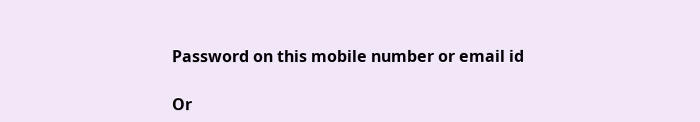Password on this mobile number or email id

Or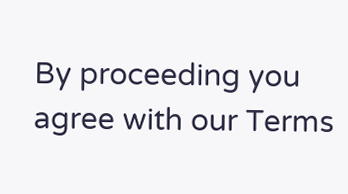By proceeding you agree with our Terms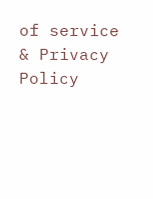of service & Privacy Policy